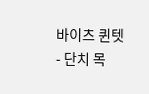바이츠 퀸텟 - 단치 목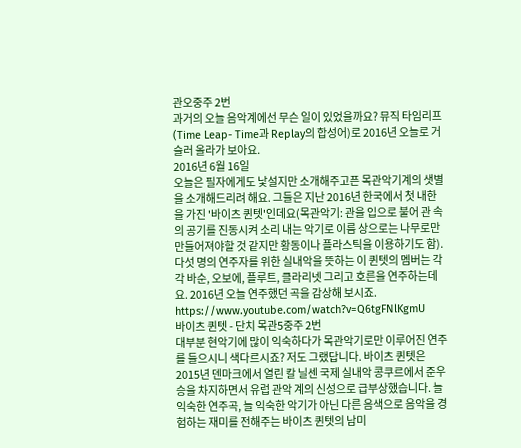관오중주 2번
과거의 오늘 음악계에선 무슨 일이 있었을까요? 뮤직 타임리프(Time Leap- Time과 Replay의 합성어)로 2016년 오늘로 거슬러 올라가 보아요.
2016년 6월 16일
오늘은 필자에게도 낯설지만 소개해주고픈 목관악기계의 샛별을 소개해드리려 해요. 그들은 지난 2016년 한국에서 첫 내한을 가진 '바이츠 퀸텟'인데요(목관악기: 관을 입으로 불어 관 속의 공기를 진동시켜 소리 내는 악기로 이름 상으로는 나무로만 만들어져야할 것 같지만 황동이나 플라스틱을 이용하기도 함). 다섯 명의 연주자를 위한 실내악을 뜻하는 이 퀸텟의 멤버는 각각 바순, 오보에, 플루트, 클라리넷 그리고 호른을 연주하는데요. 2016년 오늘 연주했던 곡을 감상해 보시죠.
https://www.youtube.com/watch?v=Q6tgFNlKgmU
바이츠 퀸텟 - 단치 목관5중주 2번
대부분 현악기에 많이 익숙하다가 목관악기로만 이루어진 연주를 들으시니 색다르시죠? 저도 그랬답니다. 바이츠 퀸텟은 2015년 덴마크에서 열린 칼 닐센 국제 실내악 콩쿠르에서 준우승을 차지하면서 유럽 관악 계의 신성으로 급부상했습니다. 늘 익숙한 연주곡, 늘 익숙한 악기가 아닌 다른 음색으로 음악을 경험하는 재미를 전해주는 바이츠 퀸텟의 남미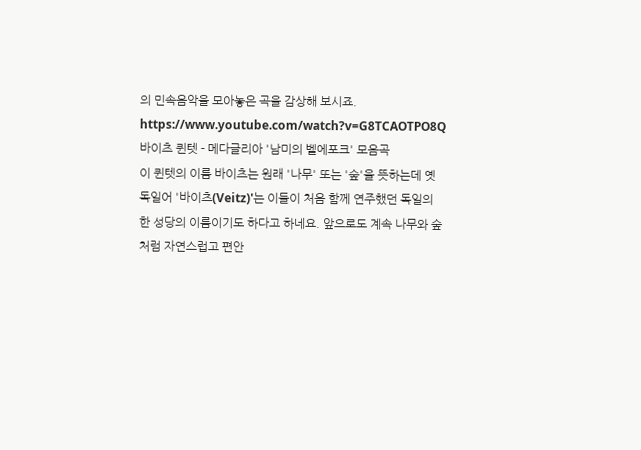의 민속음악을 모아놓은 곡을 감상해 보시죠.
https://www.youtube.com/watch?v=G8TCAOTPO8Q
바이츠 퀸텟 - 메다글리아 '남미의 벨에포크' 모음곡
이 퀸텟의 이름 바이츠는 원래 '나무' 또는 '숲'을 뜻하는데 옛 독일어 '바이츠(Veitz)'는 이들이 처음 함께 연주했던 독일의 한 성당의 이름이기도 하다고 하네요. 앞으로도 계속 나무와 숲처럼 자연스럽고 편안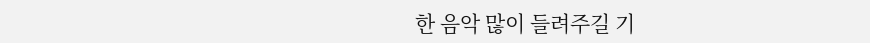한 음악 많이 들려주길 기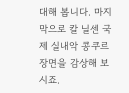대해 봅니다. 마지막으로 칼 닐센 국제 실내악 콩쿠르 장면을 감상해 보시죠.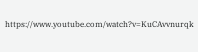https://www.youtube.com/watch?v=KuCAvvnurqk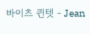바이츠 퀸텟 - Jean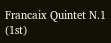Francaix Quintet N.1 (1st)